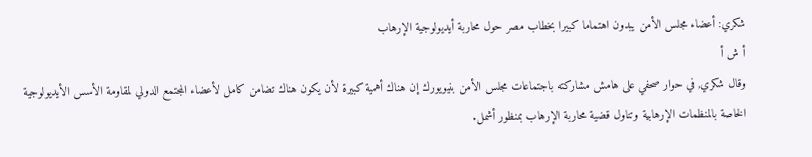شكري: أعضاء مجلس الأمن يبدون اهتماما كبيرا بخطاب مصر حول محاربة أيديولوجية الإرهاب
أ ش أ
وقال شكري, في حوار صحفي على هامش مشاركته باجتماعات مجلس الأمن بنيويورك إن هناك أهمية كبيرة لأن يكون هناك تضامن كامل لأعضاء المجتمع الدولي لمقاومة الأسس الأيديولوجية الخاصة بالمنظمات الإرهابية وتناول قضية محاربة الإرهاب بمنظور أشمل.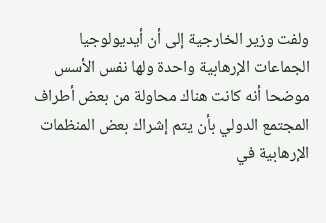ولفت وزير الخارجية إلى أن أيديولوجيا الجماعات الإرهابية واحدة ولها نفس الأسس موضحا أنه كانت هناك محاولة من بعض أطراف المجتمع الدولي بأن يتم إشراك بعض المنظمات الإرهابية في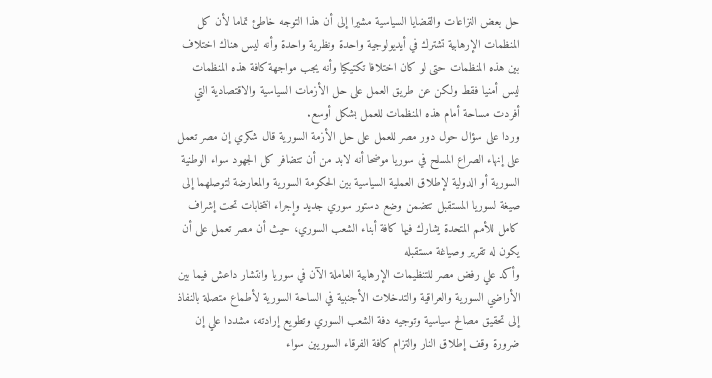حل بعض النزاعات والقضايا السياسية مشيرا إلى أن هذا التوجه خاطئ تماما لأن كل المنظمات الإرهابية تشترك في أيديولوجية واحدة ونظرية واحدة وأنه ليس هناك اختلاف بين هذه المنظمات حتى لو كان اختلافا تكتيكيا وأنه يجب مواجهة كافة هذه المنظمات ليس أمنيا فقط ولكن عن طريق العمل على حل الأزمات السياسية والاقتصادية التي أفردت مساحة أمام هذه المنظمات للعمل بشكل أوسع.
وردا على سؤال حول دور مصر للعمل على حل الأزمة السورية قال شكري إن مصر تعمل على إنهاء الصراع المسلح في سوريا موضحا أنه لابد من أن تتضافر كل الجهود سواء الوطنية السورية أو الدولية لإطلاق العملية السياسية بين الحكومة السورية والمعارضة لتوصلهما إلى صيغة لسوريا المستقبل تتضمن وضع دستور سوري جديد وإجراء انتخابات تحت إشراف كامل للأمم المتحدة يشارك فيها كافة أبناء الشعب السوري، حيث أن مصر تعمل على أن يكون له تقرير وصياغة مستقبله
وأكد علي رفض مصر للتنظيمات الإرهابية العاملة الآن في سوريا وانتشار داعش فيما بين الأراضي السورية والعراقية والتدخلات الأجنبية في الساحة السورية لأطماع متصلة بالنفاذ إلى تحقيق مصالح سياسية وتوجيه دفة الشعب السوري وتطويع إرادته، مشددا علي إن ضرورة وقف إطلاق النار والتزام كافة الفرقاء السوريين سواء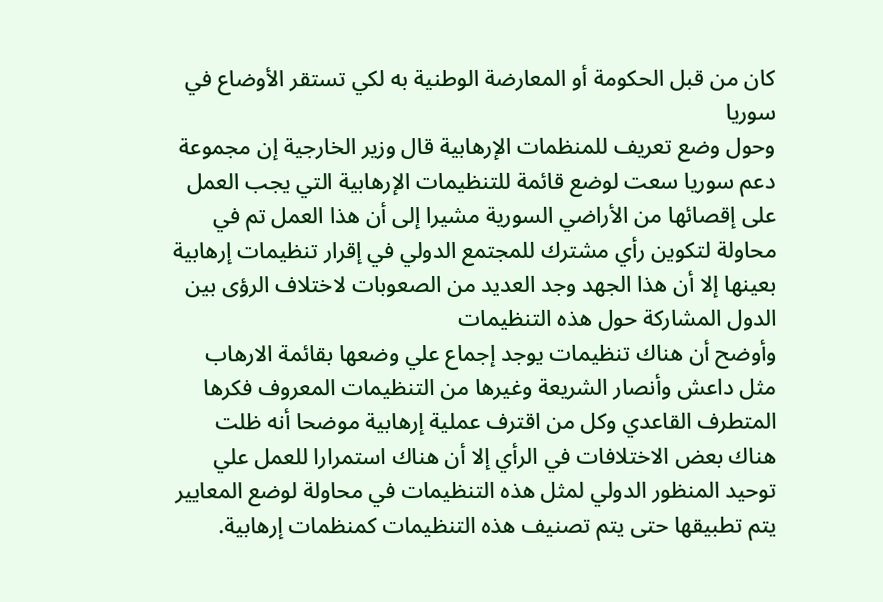كان من قبل الحكومة أو المعارضة الوطنية به لكي تستقر الأوضاع في سوريا
وحول وضع تعريف للمنظمات الإرهابية قال وزير الخارجية إن مجموعة دعم سوريا سعت لوضع قائمة للتنظيمات الإرهابية التي يجب العمل على إقصائها من الأراضي السورية مشيرا إلى أن هذا العمل تم في محاولة لتكوين رأي مشترك للمجتمع الدولي في إقرار تنظيمات إرهابية بعينها إلا أن هذا الجهد وجد العديد من الصعوبات لاختلاف الرؤى بين الدول المشاركة حول هذه التنظيمات
وأوضح أن هناك تنظيمات يوجد إجماع علي وضعها بقائمة الارهاب مثل داعش وأنصار الشريعة وغيرها من التنظيمات المعروف فكرها المتطرف القاعدي وكل من اقترف عملية إرهابية موضحا أنه ظلت هناك بعض الاختلافات في الرأي إلا أن هناك استمرارا للعمل علي توحيد المنظور الدولي لمثل هذه التنظيمات في محاولة لوضع المعايير يتم تطبيقها حتى يتم تصنيف هذه التنظيمات كمنظمات إرهابية.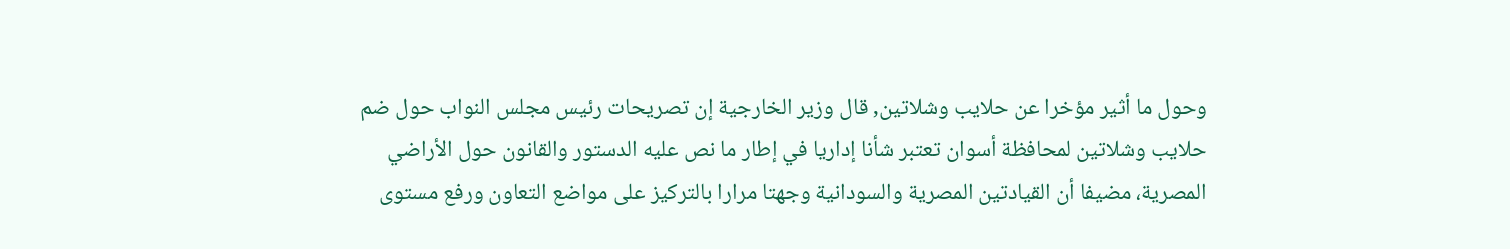وحول ما أثير مؤخرا عن حلايب وشلاتين, قال وزير الخارجية إن تصريحات رئيس مجلس النواب حول ضم حلايب وشلاتين لمحافظة أسوان تعتبر شأنا إداريا في إطار ما نص عليه الدستور والقانون حول الأراضي المصرية، مضيفا أن القيادتين المصرية والسودانية وجهتا مرارا بالتركيز على مواضع التعاون ورفع مستوى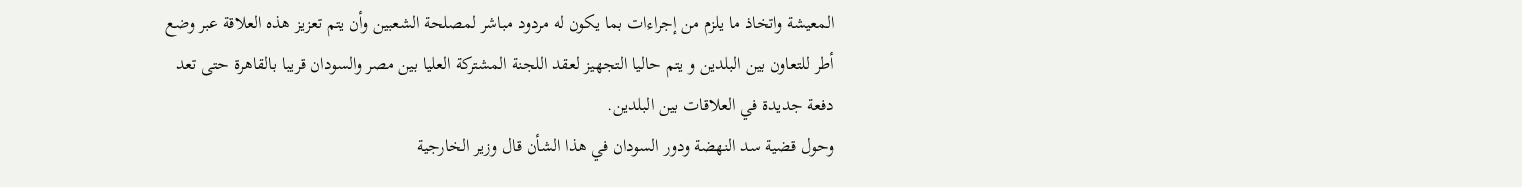المعيشة واتخاذ ما يلزم من إجراءات بما يكون له مردود مباشر لمصلحة الشعبين وأن يتم تعزيز هذه العلاقة عبر وضع أطر للتعاون بين البلدين و يتم حاليا التجهيز لعقد اللجنة المشتركة العليا بين مصر والسودان قريبا بالقاهرة حتى تعد دفعة جديدة في العلاقات بين البلدين.
وحول قضية سد النهضة ودور السودان في هذا الشأن قال وزير الخارجية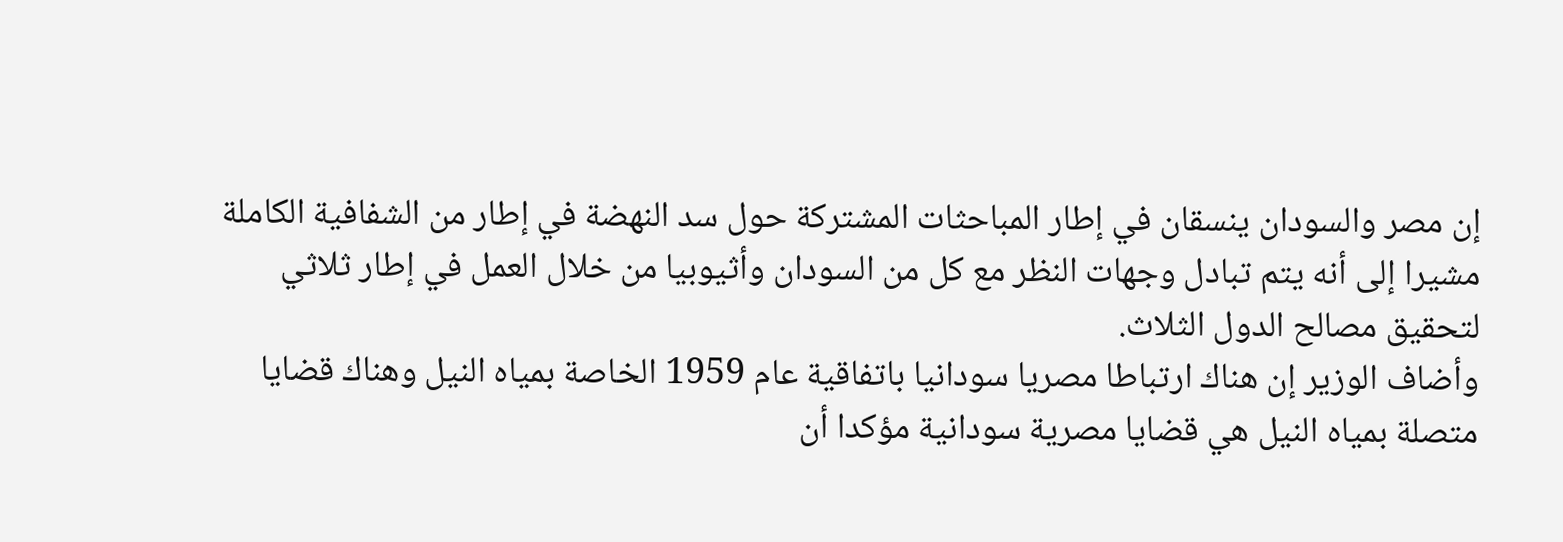إن مصر والسودان ينسقان في إطار المباحثات المشتركة حول سد النهضة في إطار من الشفافية الكاملة مشيرا إلى أنه يتم تبادل وجهات النظر مع كل من السودان وأثيوبيا من خلال العمل في إطار ثلاثي لتحقيق مصالح الدول الثلاث.
وأضاف الوزير إن هناك ارتباطا مصريا سودانيا باتفاقية عام 1959 الخاصة بمياه النيل وهناك قضايا متصلة بمياه النيل هي قضايا مصرية سودانية مؤكدا أن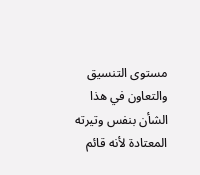مستوى التنسيق والتعاون في هذا الشأن بنفس وتيرته المعتادة لأنه قائم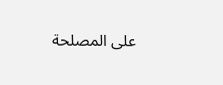على المصلحة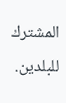المشترك للبلدين.